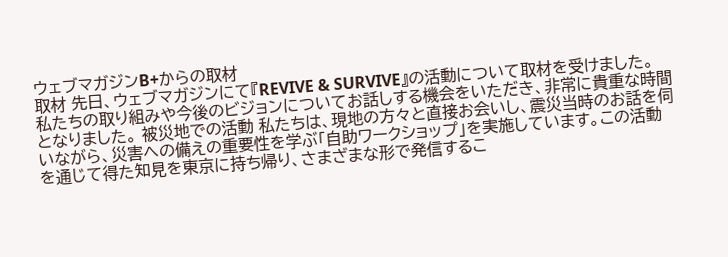ウェブマガジンB+からの取材
取材 先日、ウェブマガジンにて『REVIVE & SURVIVE』の活動について取材を受けました。私たちの取り組みや今後のビジョンについてお話しする機会をいただき、非常に貴重な時間となりました。 被災地での活動 私たちは、現地の方々と直接お会いし、震災当時のお話を伺いながら、災害への備えの重要性を学ぶ「自助ワークショップ」を実施しています。この活動を通じて得た知見を東京に持ち帰り、さまざまな形で発信するこ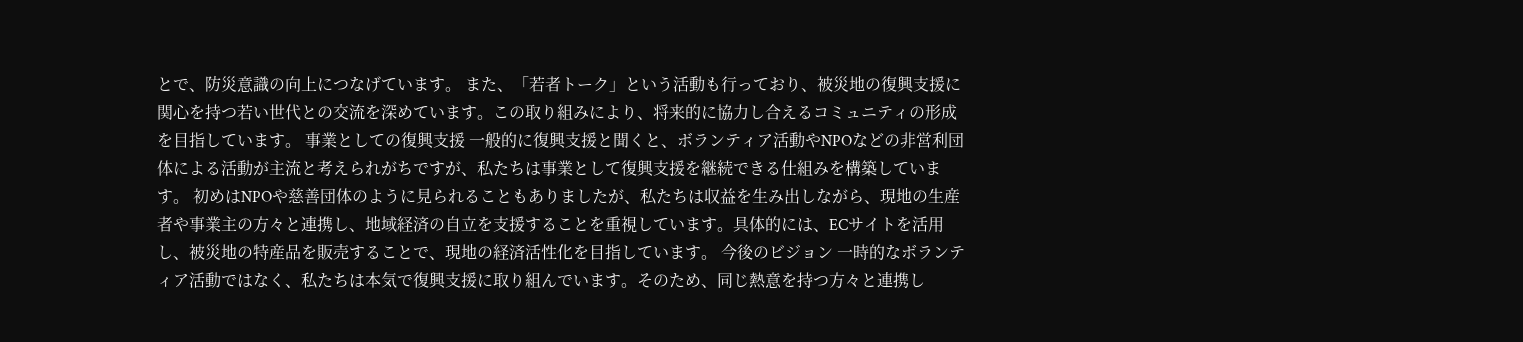とで、防災意識の向上につなげています。 また、「若者トーク」という活動も行っており、被災地の復興支援に関心を持つ若い世代との交流を深めています。この取り組みにより、将来的に協力し合えるコミュニティの形成を目指しています。 事業としての復興支援 一般的に復興支援と聞くと、ボランティア活動やNPOなどの非営利団体による活動が主流と考えられがちですが、私たちは事業として復興支援を継続できる仕組みを構築しています。 初めはNPOや慈善団体のように見られることもありましたが、私たちは収益を生み出しながら、現地の生産者や事業主の方々と連携し、地域経済の自立を支援することを重視しています。具体的には、ECサイトを活用し、被災地の特産品を販売することで、現地の経済活性化を目指しています。 今後のビジョン 一時的なボランティア活動ではなく、私たちは本気で復興支援に取り組んでいます。そのため、同じ熱意を持つ方々と連携し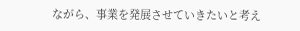ながら、事業を発展させていきたいと考え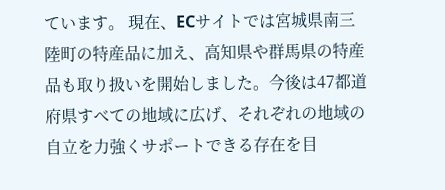ています。 現在、ECサイトでは宮城県南三陸町の特産品に加え、高知県や群馬県の特産品も取り扱いを開始しました。今後は47都道府県すべての地域に広げ、それぞれの地域の自立を力強くサポートできる存在を目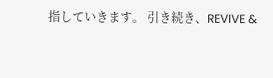指していきます。 引き続き、REVIVE &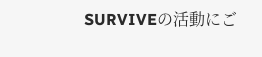SURVIVEの活動にご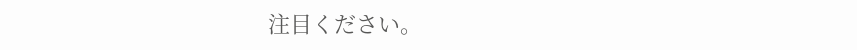注目ください。